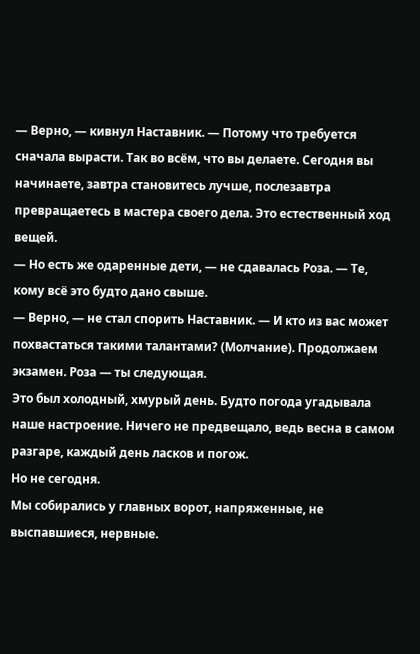— Верно, — кивнул Наставник. — Потому что требуется сначала вырасти. Так во всём, что вы делаете. Сегодня вы начинаете, завтра становитесь лучше, послезавтра превращаетесь в мастера своего дела. Это естественный ход вещей.
— Но есть же одаренные дети, — не сдавалась Роза. — Те, кому всё это будто дано свыше.
— Верно, — не стал спорить Наставник. — И кто из вас может похвастаться такими талантами? (Молчание). Продолжаем экзамен. Роза — ты следующая.
Это был холодный, хмурый день. Будто погода угадывала наше настроение. Ничего не предвещало, ведь весна в самом разгаре, каждый день ласков и погож.
Но не сегодня.
Мы собирались у главных ворот, напряженные, не выспавшиеся, нервные.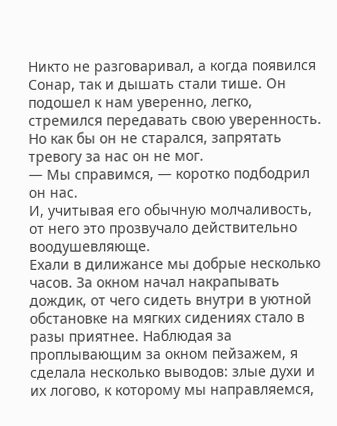Никто не разговаривал, а когда появился Сонар, так и дышать стали тише. Он подошел к нам уверенно, легко, стремился передавать свою уверенность. Но как бы он не старался, запрятать тревогу за нас он не мог.
— Мы справимся, — коротко подбодрил он нас.
И, учитывая его обычную молчаливость, от него это прозвучало действительно воодушевляюще.
Ехали в дилижансе мы добрые несколько часов. За окном начал накрапывать дождик, от чего сидеть внутри в уютной обстановке на мягких сидениях стало в разы приятнее. Наблюдая за проплывающим за окном пейзажем, я сделала несколько выводов: злые духи и их логово, к которому мы направляемся,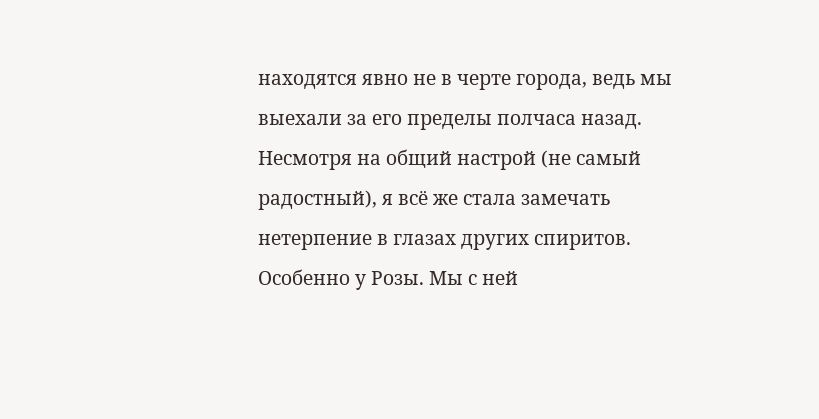находятся явно не в черте города, ведь мы выехали за его пределы полчаса назад.
Несмотря на общий настрой (не самый радостный), я всё же стала замечать нетерпение в глазах других спиритов. Особенно у Розы. Мы с ней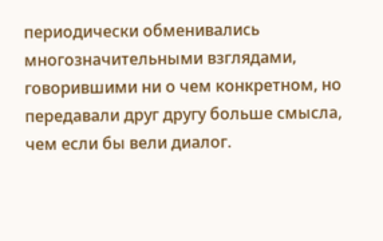периодически обменивались многозначительными взглядами, говорившими ни о чем конкретном, но передавали друг другу больше смысла, чем если бы вели диалог.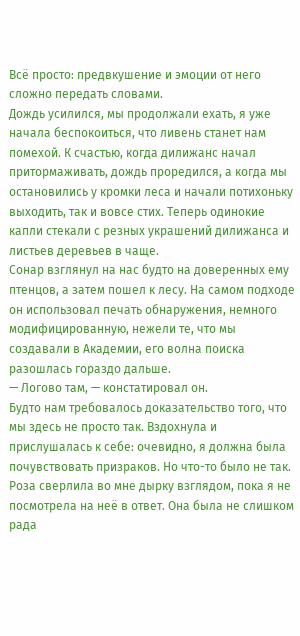Всё просто: предвкушение и эмоции от него сложно передать словами.
Дождь усилился, мы продолжали ехать, я уже начала беспокоиться, что ливень станет нам помехой. К счастью, когда дилижанс начал притормаживать, дождь проредился, а когда мы остановились у кромки леса и начали потихоньку выходить, так и вовсе стих. Теперь одинокие капли стекали с резных украшений дилижанса и листьев деревьев в чаще.
Сонар взглянул на нас будто на доверенных ему птенцов, а затем пошел к лесу. На самом подходе он использовал печать обнаружения, немного модифицированную, нежели те, что мы создавали в Академии, его волна поиска разошлась гораздо дальше.
— Логово там, — констатировал он.
Будто нам требовалось доказательство того, что мы здесь не просто так. Вздохнула и прислушалась к себе: очевидно, я должна была почувствовать призраков. Но что-то было не так. Роза сверлила во мне дырку взглядом, пока я не посмотрела на неё в ответ. Она была не слишком рада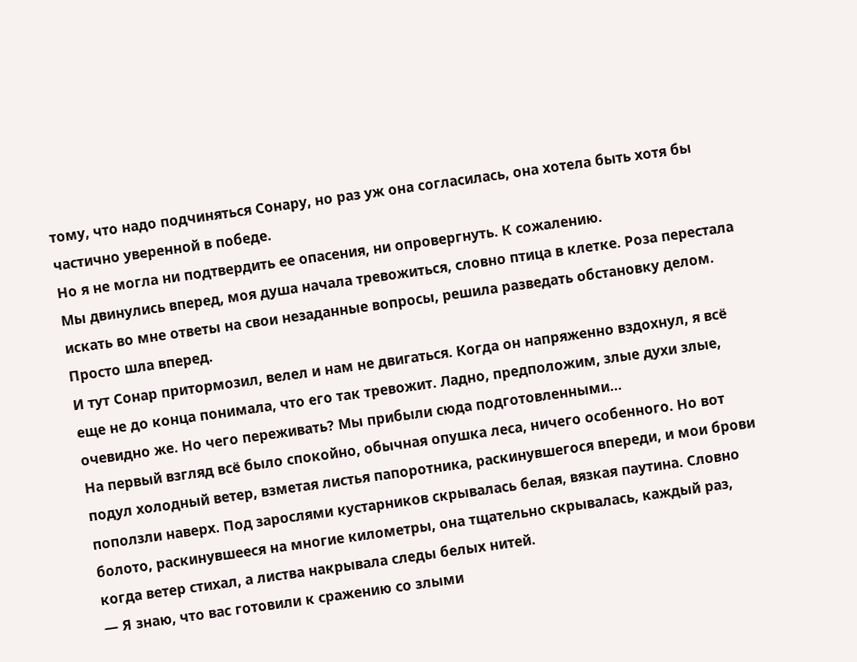тому, что надо подчиняться Сонару, но раз уж она согласилась, она хотела быть хотя бы частично уверенной в победе.
Но я не могла ни подтвердить ее опасения, ни опровергнуть. К сожалению.
Мы двинулись вперед, моя душа начала тревожиться, словно птица в клетке. Роза перестала искать во мне ответы на свои незаданные вопросы, решила разведать обстановку делом. Просто шла вперед.
И тут Сонар притормозил, велел и нам не двигаться. Когда он напряженно вздохнул, я всё еще не до конца понимала, что его так тревожит. Ладно, предположим, злые духи злые, очевидно же. Но чего переживать? Мы прибыли сюда подготовленными…
На первый взгляд всё было спокойно, обычная опушка леса, ничего особенного. Но вот подул холодный ветер, взметая листья папоротника, раскинувшегося впереди, и мои брови поползли наверх. Под зарослями кустарников скрывалась белая, вязкая паутина. Словно болото, раскинувшееся на многие километры, она тщательно скрывалась, каждый раз, когда ветер стихал, а листва накрывала следы белых нитей.
— Я знаю, что вас готовили к сражению со злыми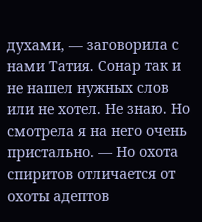духами, — заговорила с нами Татия. Сонар так и не нашел нужных слов или не хотел. Не знаю. Но смотрела я на него очень пристально. — Но охота спиритов отличается от охоты адептов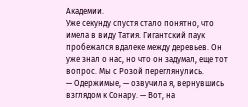Академии.
Уже секунду спустя стало понятно, что имела в виду Татия. Гигантский паук пробежался вдалеке между деревьев. Он уже знал о нас, но что он задумал, еще тот вопрос. Мы с Розой переглянулись.
— Одержимые, — озвучила я, вернувшись взглядом к Сонару. — Вот, на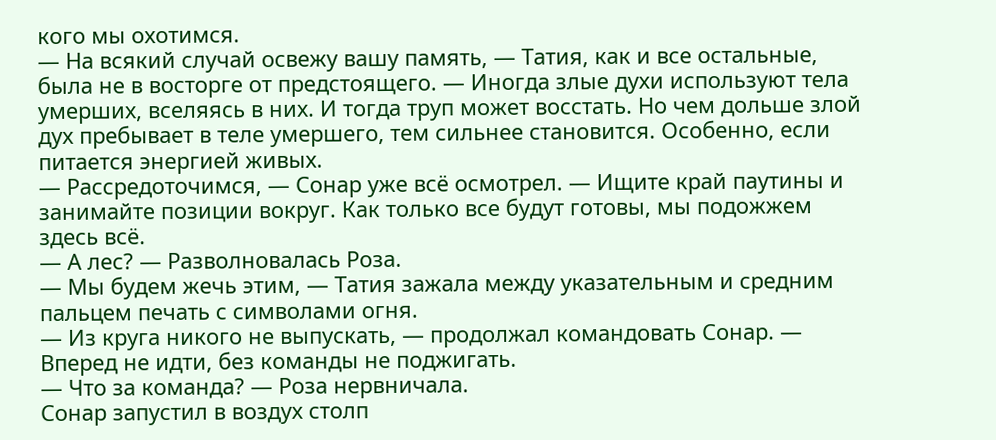кого мы охотимся.
— На всякий случай освежу вашу память, — Татия, как и все остальные, была не в восторге от предстоящего. — Иногда злые духи используют тела умерших, вселяясь в них. И тогда труп может восстать. Но чем дольше злой дух пребывает в теле умершего, тем сильнее становится. Особенно, если питается энергией живых.
— Рассредоточимся, — Сонар уже всё осмотрел. — Ищите край паутины и занимайте позиции вокруг. Как только все будут готовы, мы подожжем здесь всё.
— А лес? — Разволновалась Роза.
— Мы будем жечь этим, — Татия зажала между указательным и средним пальцем печать с символами огня.
— Из круга никого не выпускать, — продолжал командовать Сонар. — Вперед не идти, без команды не поджигать.
— Что за команда? — Роза нервничала.
Сонар запустил в воздух столп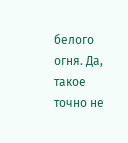белого огня. Да, такое точно не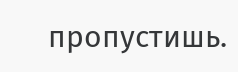пропустишь.